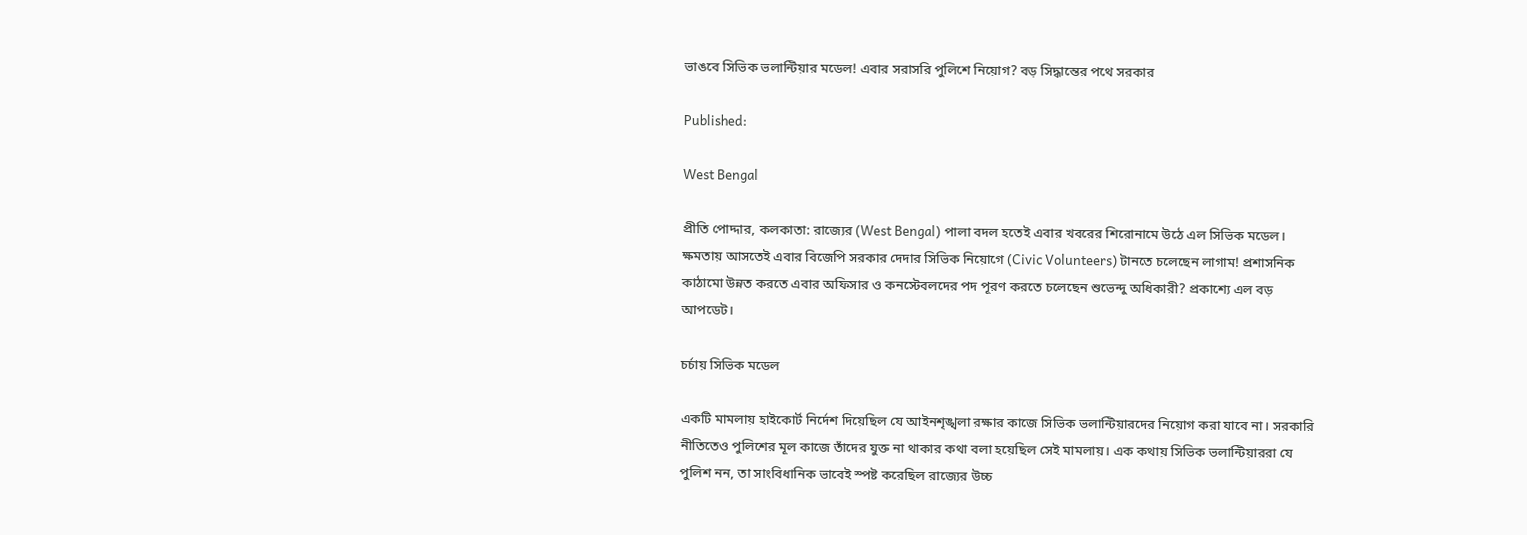ভাঙবে সিভিক ভলান্টিয়ার মডেল! এবার সরাসরি পুলিশে নিয়োগ? বড় সিদ্ধান্তের পথে সরকার

Published:

West Bengal

প্রীতি পোদ্দার, কলকাতা: রাজ্যের (West Bengal) পালা বদল হতেই এবার খবরের শিরোনামে উঠে এল সিভিক মডেল। ক্ষমতায় আসতেই এবার বিজেপি সরকার দেদার সিভিক নিয়োগে (Civic Volunteers) টানতে চলেছেন লাগাম! প্রশাসনিক কাঠামো উন্নত করতে এবার অফিসার ও কনস্টেবলদের পদ পূরণ করতে চলেছেন শুভেন্দু অধিকারী? প্রকাশ্যে এল বড় আপডেট।

চর্চায় সিভিক মডেল

একটি মামলায় হাইকোর্ট নির্দেশ দিয়েছিল যে আইনশৃঙ্খলা রক্ষার কাজে সিভিক ভলান্টিয়ারদের নিয়োগ করা যাবে না। সরকারি নীতিতেও পুলিশের মূল কাজে তাঁদের যুক্ত না থাকার কথা বলা হয়েছিল সেই মামলায়। এক কথায় সিভিক ভলান্টিয়াররা যে পুলিশ নন, তা সাংবিধানিক ভাবেই স্পষ্ট করেছিল রাজ্যের উচ্চ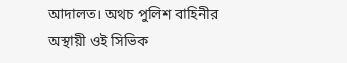আদালত। অথচ পুলিশ বাহিনীর অস্থায়ী ওই সিভিক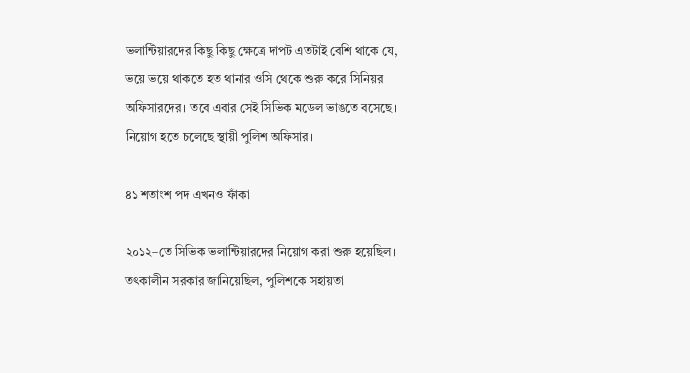ভলান্টিয়ারদের কিছু কিছু ক্ষেত্রে দাপট এতটাই বেশি থাকে যে, ভয়ে ভয়ে থাকতে হত থানার ওসি থেকে শুরু করে সিনিয়র অফিসারদের। তবে এবার সেই সিভিক মডেল ভাঙতে বসেছে। নিয়োগ হতে চলেছে স্থায়ী পুলিশ অফিসার।

৪১ শতাংশ পদ এখনও ফাঁকা

২০১২–তে সিভিক ভলান্টিয়ারদের নিয়োগ করা শুরু হয়েছিল। তৎকালীন সরকার জানিয়েছিল, পুলিশকে সহায়তা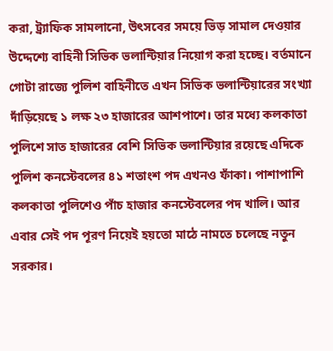করা, ট্র্যাফিক সামলানো, উৎসবের সময়ে ভিড় সামাল দেওয়ার উদ্দেশ্যে বাহিনী সিভিক ভলান্টিয়ার নিয়োগ করা হচ্ছে। বর্তমানে গোটা রাজ্যে পুলিশ বাহিনীতে এখন সিভিক ভলান্টিয়ারের সংখ্যা দাঁড়িয়েছে ১ লক্ষ ২৩ হাজারের আশপাশে। তার মধ্যে কলকাতা পুলিশে সাত হাজারের বেশি সিভিক ভলান্টিয়ার রয়েছে এদিকে পুলিশ কনস্টেবলের ৪১ শতাংশ পদ এখনও ফাঁকা। পাশাপাশি কলকাতা পুলিশেও পাঁচ হাজার কনস্টেবলের পদ খালি। আর এবার সেই পদ পূরণ নিয়েই হয়তো মাঠে নামতে চলেছে নতুন সরকার।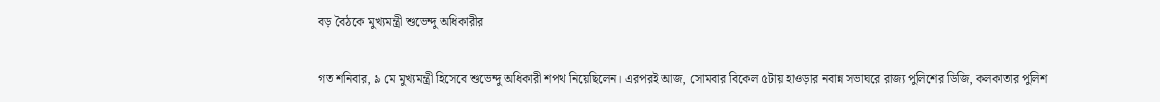বড় বৈঠকে মুখ্যমন্ত্রী শুভেন্দু অধিকারীর

গত শনিবার, ৯ মে মুখ্যমন্ত্রী হিসেবে শুভেন্দু অধিকারী শপথ নিয়েছিলেন। এরপরই আজ, সোমবার বিকেল ৫টায় হাওড়ার নবান্ন সভাঘরে রাজ্য পুলিশের ডিজি, কলকাতার পুলিশ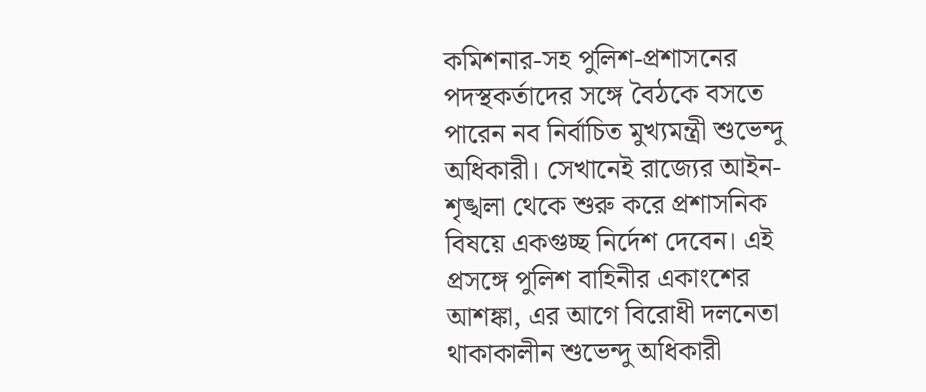কমিশনার-সহ পুলিশ-প্রশাসনের পদস্থকর্তাদের সঙ্গে বৈঠকে বসতে পারেন নব নির্বাচিত মুখ্যমন্ত্রী শুভেন্দু অধিকারী। সেখানেই রাজ্যের আইন-শৃঙ্খলা থেকে শুরু করে প্রশাসনিক বিষয়ে একগুচ্ছ নির্দেশ দেবেন। এই প্রসঙ্গে পুলিশ বাহিনীর একাংশের আশঙ্কা, এর আগে বিরোধী দলনেতা থাকাকালীন শুভেন্দু অধিকারী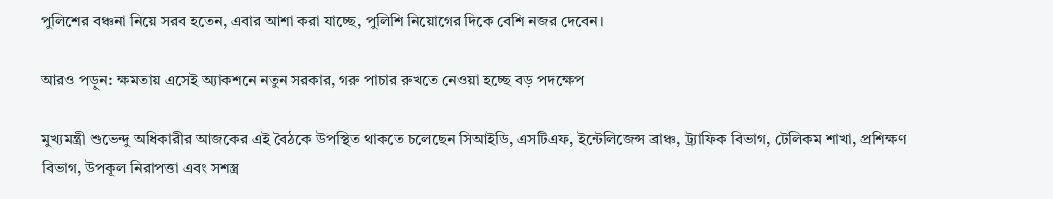পুলিশের বঞ্চনা নিয়ে সরব হতেন, এবার আশা করা যাচ্ছে, পুলিশি নিয়োগের দিকে বেশি নজর দেবেন।

আরও পড়ুন: ক্ষমতায় এসেই অ্যাকশনে নতুন সরকার, গরু পাচার রুখতে নেওয়া হচ্ছে বড় পদক্ষেপ

মুখ্যমন্ত্রী শুভেন্দু অধিকারীর আজকের এই বৈঠকে উপস্থিত থাকতে চলেছেন সিআইডি, এসটিএফ, ইন্টেলিজেন্স ব্রাঞ্চ, ট্র্যাফিক বিভাগ, টেলিকম শাখা, প্রশিক্ষণ বিভাগ, উপকূল নিরাপত্তা এবং সশস্ত্র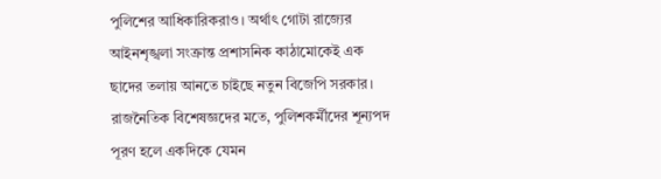পুলিশের আধিকারিকরাও। অর্থাৎ গোটা রাজ্যের আইনশৃঙ্খলা সংক্রান্ত প্রশাসনিক কাঠামোকেই এক ছাদের তলায় আনতে চাইছে নতুন বিজেপি সরকার। রাজনৈতিক বিশেষজ্ঞদের মতে, পুলিশকর্মীদের শূন্যপদ পূরণ হলে একদিকে যেমন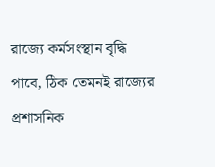রাজ্যে কর্মসংস্থান বৃদ্ধি পাবে, ঠিক তেমনই রাজ্যের প্রশাসনিক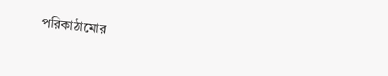পরিকাঠামোর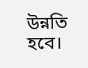উন্নতি হবে।